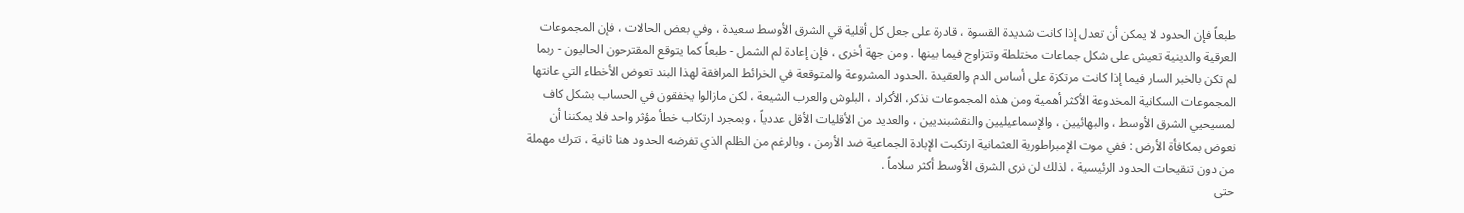طبعاً فإن الحدود لا يمكن أن تعدل إذا كانت شديدة القسوة ، قادرة على جعل كل أقلية قي الشرق الأوسط سعيدة ، وفي بعض الحالات ، فإن المجموعات العرقية والدينية تعيش على شكل جماعات مختلطة وتتزاوج فيما بينها . ومن جهة أخرى ، فإن إعادة لم الشمل - طبعاً كما يتوقع المقترحون الحاليون - ربما لم تكن بالخبر السار فيما إذا كانت مرتكزة على أساس الدم والعقيدة .الحدود المشروعة والمتوقعة في الخرائط المرافقة لهذا البند تعوض الأخطاء التي عانتها المجموعات السكانية المخدوعة الأكثر أهمية ومن هذه المجموعات نذكر، الأكراد ، البلوش والعرب الشيعة ، لكن مازالوا يخفقون في الحساب بشكل كاف لمسيحيي الشرق الأوسط ، والبهائيين ، والإسماعيليين والنقشبنديين ، والعديد من الأقليات الأقل عددياً ، وبمجرد ارتكاب خطأ مؤثر واحد فلا يمكننا أن نعوض بمكافأة الأرض : ففي موت الإمبراطورية العثمانية ارتكبت الإبادة الجماعية ضد الأرمن ، وبالرغم من الظلم الذي تفرضه الحدود هنا ثانية ، تترك مهملة من دون تنقيحات الحدود الرئيسية ، لذلك لن نرى الشرق الأوسط أكثر سلاماً .
حتى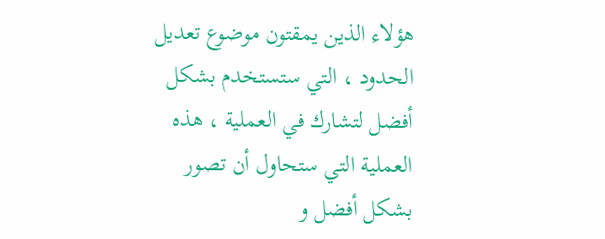هؤلاء الذين يمقتون موضوع تعديل الحدود ، التي ستستخدم بشكل أفضل لتشارك في العملية ، هذه العملية التي ستحاول أن تصور بشكل أفضل و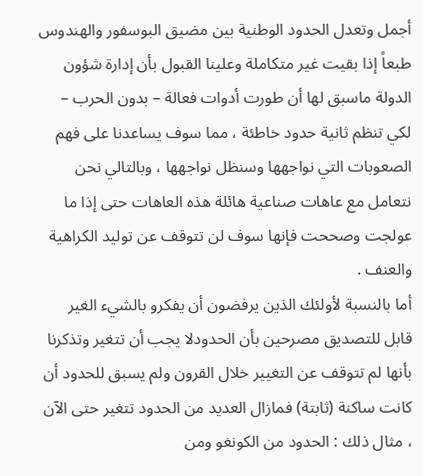أجمل وتعدل الحدود الوطنية بين مضيق البوسفور والهندوس طبعاً إذا بقيت غير متكاملة وعلينا القبول بأن إدارة شؤون الدولة ماسبق لها أن طورت أدوات فعالة – بدون الحرب – لكي تنظم ثانية حدود خاطئة ، مما سوف يساعدنا على فهم الصعوبات التي نواجهها وسنظل نواجهها ، وبالتالي نحن نتعامل مع عاهات صناعية هائلة هذه العاهات حتى إذا ما عولجت وصححت فإنها سوف لن تتوقف عن توليد الكراهية والعنف .
أما بالنسبة لأولئك الذين يرفضون أن يفكرو بالشيء الغير قابل للتصديق مصرحين بأن الحدودلا يجب أن تتغير وتذكرنا بأنها لم تتوقف عن التغيير خلال القرون ولم يسبق للحدود أن كانت ساكنة (ثابتة) فمازال العديد من الحدود تتغير حتى الآن ، مثال ذلك : الحدود من الكونغو ومن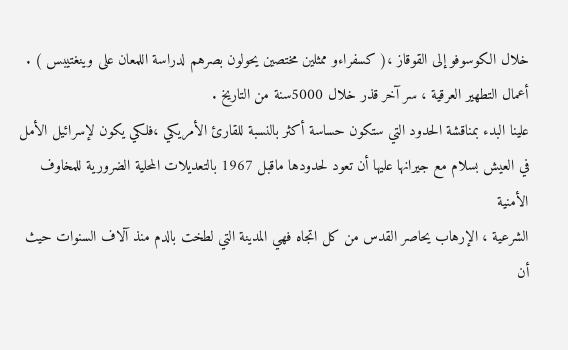خلال الكوسوفو إلى القوقاز ،( كسفراءو ممثلين مختصين يحولون بصرهم لدراسة اللمعان على وينغتيبس ) . أعمال التطهير العرقية ، سر آخر قذر خلال 5000سنة من التاريخ .
علينا البدء بمناقشة الحدود التي ستكون حساسة أكثر بالنسبة للقارئ الأمريكي ،فلكي يكون لإسرائيل الأمل في العيش بسلام مع جيرانها عليها أن تعود لحدودها ماقبل 1967 بالتعديلات المحلية الضرورية للمخاوف الأمنية
الشرعية ، الإرهاب يحاصر القدس من كل اتجاه فهي المدينة التي لطخت بالدم منذ آلاف السنوات حيث أن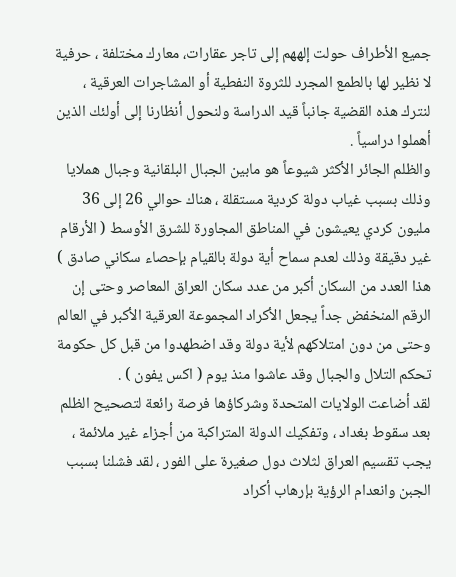جميع الأطراف حولت إلههم إلى تاجر عقارات، معارك مختلفة ، حرفية لا نظير لها بالطمع المجرد للثروة النفطية أو المشاجرات العرقية ، لنترك هذه القضية جانباً قيد الدراسة ولنحول أنظارنا إلى أولئك الذين أهملوا دراسياً .
والظلم الجائر الأكثر شيوعاً هو مابين الجبال البلقانية وجبال هملايا وذلك بسبب غياب دولة كردية مستقلة ، هناك حوالي 26 إلى 36 مليون كردي يعيشون في المناطق المجاورة للشرق الأوسط ( الأرقام غير دقيقة وذلك لعدم سماح أية دولة بالقيام بإحصاء سكاني صادق ) هذا العدد من السكان أكبر من عدد سكان العراق المعاصر وحتى إن الرقم المنخفض جداً يجعل الأكراد المجموعة العرقية الأكبر في العالم وحتى من دون امتلاكهم لأية دولة وقد اضطهدوا من قبل كل حكومة تحكم التلال والجبال وقد عاشوا منذ يوم ( اكس يفون ) .
لقد أضاعت الولايات المتحدة وشركاؤها فرصة رائعة لتصحيح الظلم بعد سقوط بغداد ، وتفكيك الدولة المتراكبة من أجزاء غير ملائمة ، يجب تقسيم العراق لثلاث دول صغيرة على الفور ، لقد فشلنا بسبب الجبن وانعدام الرؤية بإرهاب أكراد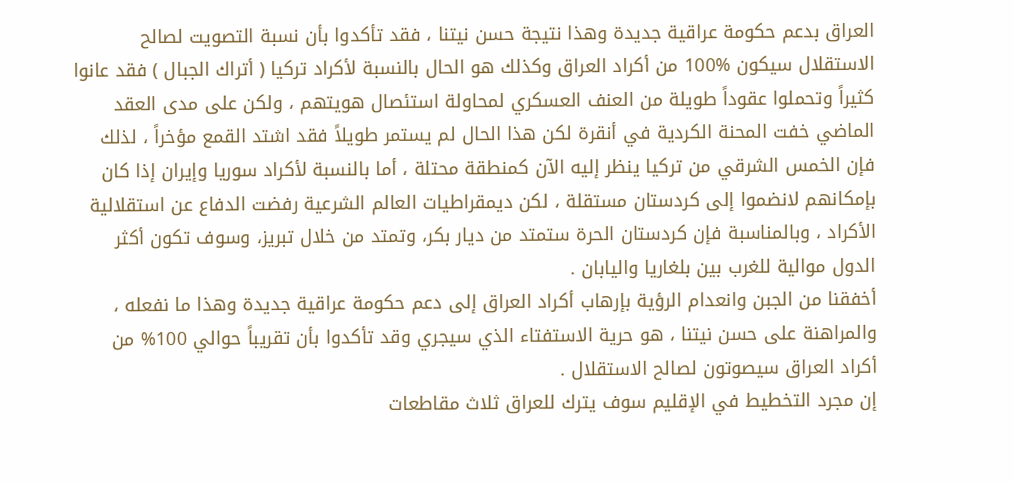العراق بدعم حكومة عراقية جديدة وهذا نتيجة حسن نيتنا ، فقد تأكدوا بأن نسبة التصويت لصالح الاستقلال سيكون %100 من أكراد العراق وكذلك هو الحال بالنسبة لأكراد تركيا ( أتراك الجبال ) فقد عانوا كثيراً وتحملوا عقوداً طويلة من العنف العسكري لمحاولة استئصال هويتهم ، ولكن على مدى العقد الماضي خفت المحنة الكردية في أنقرة لكن هذا الحال لم يستمر طويلاً فقد اشتد القمع مؤخراً ، لذلك فإن الخمس الشرقي من تركيا ينظر إليه الآن كمنطقة محتلة ، أما بالنسبة لأكراد سوريا وإيران إذا كان بإمكانهم لانضموا إلى كردستان مستقلة ، لكن ديمقراطيات العالم الشرعية رفضت الدفاع عن استقلالية الأكراد ، وبالمناسبة فإن كردستان الحرة ستمتد من ديار بكر، وتمتد من خلال تبريز، وسوف تكون أكثر الدول موالية للغرب بين بلغاريا واليابان .
أخفقنا من الجبن وانعدام الرؤية بإرهاب أكراد العراق إلى دعم حكومة عراقية جديدة وهذا ما نفعله ، والمراهنة على حسن نيتنا ، هو حرية الاستفتاء الذي سيجري وقد تأكدوا بأن تقريباً حوالي 100% من أكراد العراق سيصوتون لصالح الاستقلال .
إن مجرد التخطيط في الإقليم سوف يترك للعراق ثلاث مقاطعات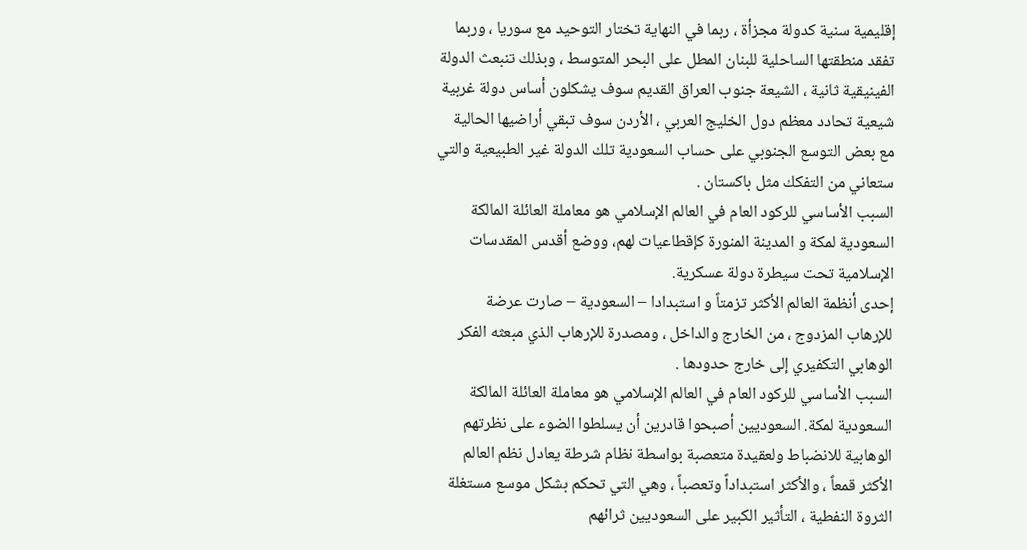إقليمية سنية كدولة مجزأة ، ربما في النهاية تختار التوحيد مع سوريا ، وربما تفقد منطقتها الساحلية للبنان المطل على البحر المتوسط ، وبذلك تنبعث الدولة الفينيقية ثانية ، الشيعة جنوب العراق القديم سوف يشكلون أساس دولة غربية شيعية تحادد معظم دول الخليج العربي ، الأردن سوف تبقي أراضيها الحالية مع بعض التوسع الجنوبي على حساب السعودية تلك الدولة غير الطبيعية والتي ستعاني من التفكك مثل باكستان .
السبب الأساسي للركود العام في العالم الإسلامي هو معاملة العائلة المالكة السعودية لمكة و المدينة المنورة كإقطاعيات لهم، ووضع أقدس المقدسات الإسلامية تحت سيطرة دولة عسكرية.
إحدى أنظمة العالم الأكثر تزمتاً و استبدادا – السعودية – صارت عرضة للإرهاب المزدوج ، من الخارج والداخل ، ومصدرة للإرهاب الذي مبعثه الفكر الوهابي التكفيري إلى خارج حدودها .
السبب الأساسي للركود العام في العالم الإسلامي هو معاملة العائلة المالكة السعودية لمكة. السعوديين أصبحوا قادرين أن يسلطوا الضوء على نظرتهم الوهابية للانضباط ولعقيدة متعصبة بواسطة نظام شرطة يعادل نظم العالم الأكثر قمعاً ، والأكثر استبداداً وتعصباً ، وهي التي تحكم بشكل موسع مستغلة الثروة النفطية ، التأثير الكبير على السعوديين ثرائهم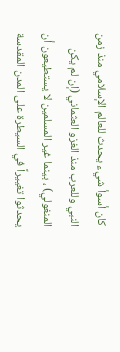كان أسوأ شيء يحدث للعالم الإسلامي منذ زمن النبي وللعرب منذ الغزو العثماني (إن لم يكن المنغولي) ، بينما غير المسلمين لا يستطيعون أن يحدثوا تغييراً في السيطرة على المدن المقدسة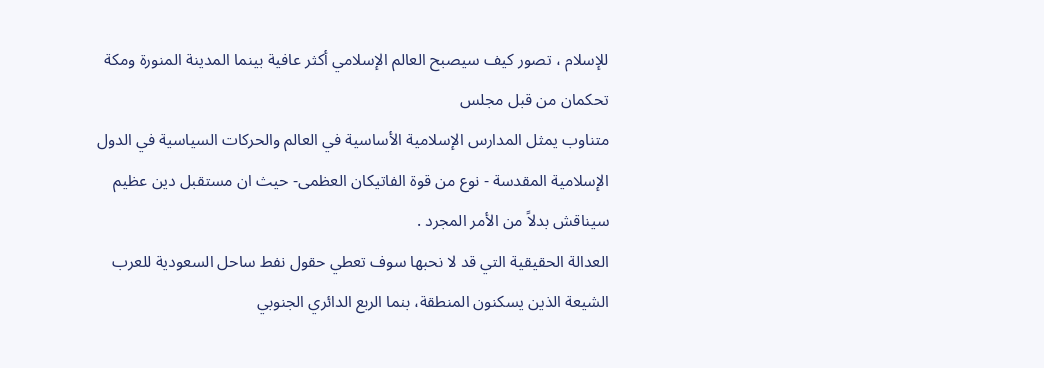للإسلام ، تصور كيف سيصبح العالم الإسلامي أكثر عافية بينما المدينة المنورة ومكة تحكمان من قبل مجلس
متناوب يمثل المدارس الإسلامية الأساسية في العالم والحركات السياسية في الدول الإسلامية المقدسة - نوع من قوة الفاتيكان العظمى- حيث ان مستقبل دين عظيم سيناقش بدلاً من الأمر المجرد .
العدالة الحقيقية التي قد لا نحبها سوف تعطي حقول نفط ساحل السعودية للعرب الشيعة الذين يسكنون المنطقة، بنما الربع الدائري الجنوبي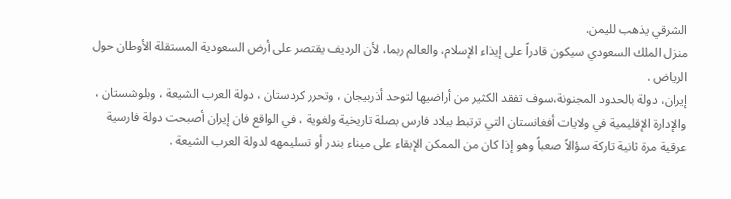الشرقي يذهب لليمن.
منزل الملك السعودي سيكون قادراً على إيذاء الإسلام، والعالم ربما، لأن الرديف يقتصر على أرض السعودية المستقلة الأوطان حول الرياض .
إيران، دولة بالحدود المجنونة،سوف تفقد الكثير من أراضيها لتوحد أذربيجان ، وتحرر كردستان ، دولة العرب الشيعة ، وبلوشستان ، والإدارة الإقليمية في ولايات أفغانستان التي ترتبط ببلاد فارس بصلة تاريخية ولغوية ، في الواقع فان إيران أصبحت دولة فارسية عرقية مرة ثانية تاركة سؤالاً صعباً وهو إذا كان من الممكن الإبقاء على ميناء بندر أو تسليمهه لدولة العرب الشيعة .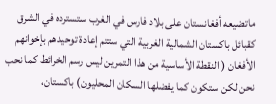ماتضيعه أفغانستان على بلاد فارس في الغرب ستسترده في الشرق كقبائل باكستان الشمالية الغربية التي ستتم إعادة توحيدهم بإخوانهم الأفغان ( النقطة الأساسية من هذا التمرين ليس رسم الخرائط كما نحب نحن لكن ستكون كما يفضلها السكان المحليون) باكستان،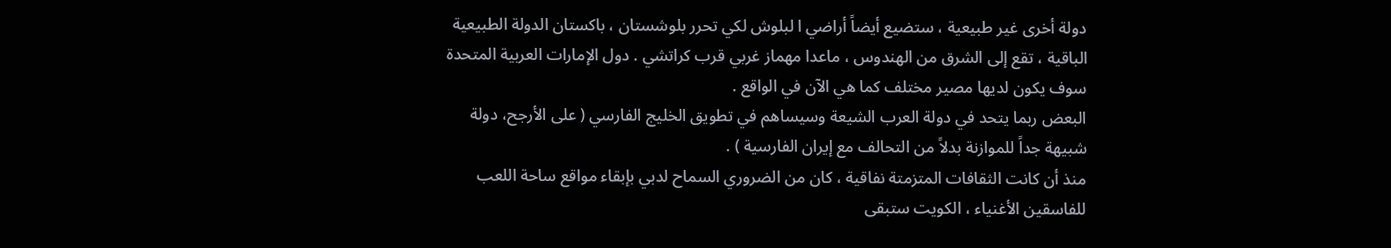دولة أخرى غير طبيعية ، ستضيع أيضاً أراضي ا لبلوش لكي تحرر بلوشستان ، باكستان الدولة الطبيعية الباقية ، تقع إلى الشرق من الهندوس ، ماعدا مهماز غربي قرب كراتشي . دول الإمارات العربية المتحدة سوف يكون لديها مصير مختلف كما هي الآن في الواقع .
البعض ربما يتحد في دولة العرب الشيعة وسيساهم في تطويق الخليج الفارسي ( على الأرجح، دولة شبيهة جداً للموازنة بدلاً من التحالف مع إيران الفارسية ) .
منذ أن كانت الثقافات المتزمتة نفاقية ، كان من الضروري السماح لدبي بإبقاء مواقع ساحة اللعب للفاسقين الأغنياء ، الكويت ستبقى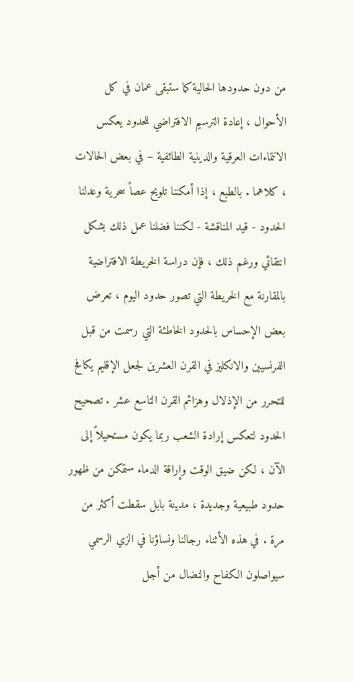من دون حدودها الحالية كما ستبقى عمان في كل الأحوال ، إعادة الترسيم الافتراضي للحدود يعكس الانتماءات العرقية والدينية الطائفية – في بعض الحالات ، كلاهما . بالطبع ، إذا أمكننا تلويح عصاً سحرية وعدلنا الحدود - قيد المناقشة - لكننا فضلنا عمل ذلك بشكل انتقائي ورغم ذلك ، فإن دراسة الخريطة الافتراضية بالمقارنة مع الخريطة التي تصور حدود اليوم ، تعرض بعض الإحساس بالحدود الخاطئة التي رسمت من قبل الفرنسيين والانكليز في القرن العشرين لجعل الإقليم يكافح للتحرر من الإذلال وهزائم القرن التاسع عشر . تصحيح الحدود لتعكس إرادة الشعب ربما يكون مستحيلاً إلى الآن ، لكن ضيق الوقت وإراقة الدماء ستمكن من ظهور حدود طبيعية وجديدة ، مدينة بابل سقطت أكثر من مرة . في هذه الأثناء رجالنا ونساؤنا في الزي الرسمي سيواصلون الكفاح والنضال من أجل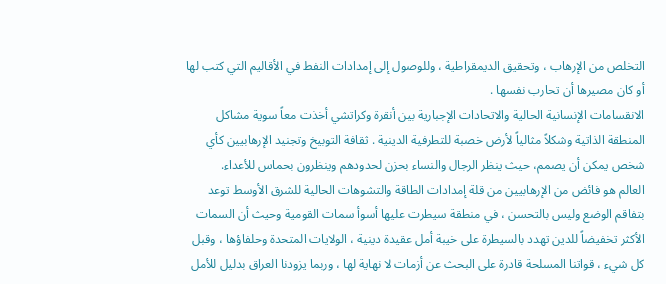التخلص من الإرهاب ، وتحقيق الديمقراطية ، وللوصول إلى إمدادات النفط في الأقاليم التي كتب لها أو كان مصيرها أن تحارب نفسها .
الانقسامات الإنسانية الحالية والاتحادات الإجبارية بين أنقرة وكراتشي أخذت معاً سوية مشاكل المنطقة الذاتية وشكلاً مثالياً لأرض خصبة للتطرفية الدينية . ثقافة التوبيخ وتجنيد الإرهابيين كأي شخص يمكن أن يصمم، حيث ينظر الرجال والنساء بحزن لحدودهم وينظرون بحماس للأعداء.
العالم هو فائض من الإرهابيين من قلة إمدادات الطاقة والتشوهات الحالية للشرق الأوسط توعد بتفاقم الوضع وليس بالتحسن ، في منطقة سيطرت عليها أسوأ سمات القومية وحيث أن السمات الأكثر تخفيضاً للدين تهدد بالسيطرة على خيبة أمل عقيدة دينية ، الولايات المتحدة وحلفاؤها ، وقبل كل شيء ، قواتنا المسلحة قادرة على البحث عن أزمات لا نهاية لها ، وربما يزودنا العراق بدليل للأمل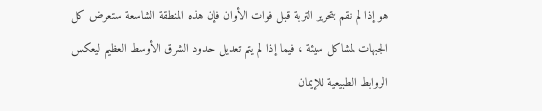هو إذا لم نقم بتحرير التربة قبل فوات الأوان فإن هذه المنطقة الشاسعة ستعرض كل الجبهات لمشاكل سيئة ، فيما إذا لم يتم تعديل حدود الشرق الأوسط العظيم ليعكس الروابط الطبيعية للإيمان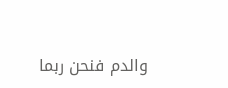والدم فنحن ربما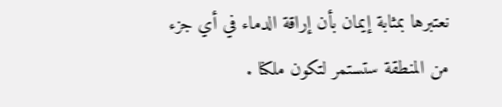نعتبرها بمثابة إيمان بأن إراقة الدماء في أي جزء من المنطقة ستستمر لتكون ملكنا .